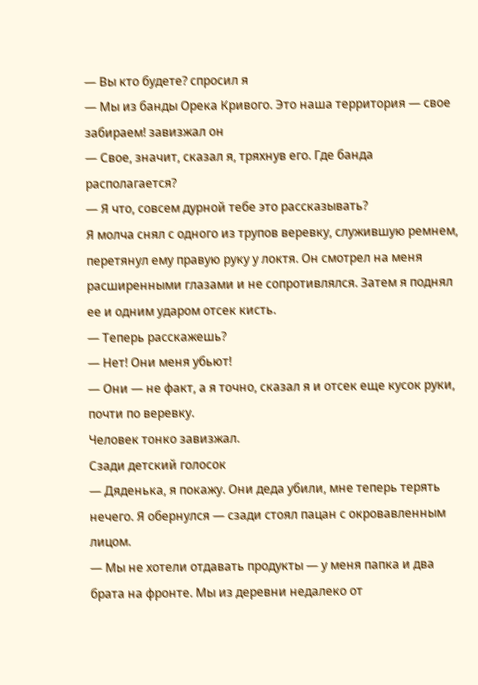— Вы кто будете? спросил я
— Мы из банды Орека Кривого. Это наша территория — свое забираем! завизжал он
— Свое, значит, сказал я, тряхнув его. Где банда располагается?
— Я что, совсем дурной тебе это рассказывать?
Я молча снял с одного из трупов веревку, служившую ремнем, перетянул ему правую руку у локтя. Он смотрел на меня расширенными глазами и не сопротивлялся. Затем я поднял ее и одним ударом отсек кисть.
— Теперь расскажешь?
— Нет! Они меня убьют!
— Они — не факт, а я точно, сказал я и отсек еще кусок руки, почти по веревку.
Человек тонко завизжал.
Сзади детский голосок
— Дяденька, я покажу. Они деда убили, мне теперь терять нечего. Я обернулся — сзади стоял пацан с окровавленным лицом.
— Мы не хотели отдавать продукты — у меня папка и два брата на фронте. Мы из деревни недалеко от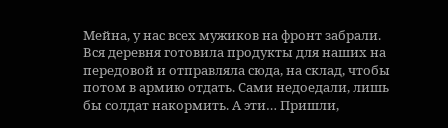Мейна, у нас всех мужиков на фронт забрали. Вся деревня готовила продукты для наших на передовой и отправляла сюда, на склад, чтобы потом в армию отдать. Сами недоедали, лишь бы солдат накормить. А эти… Пришли,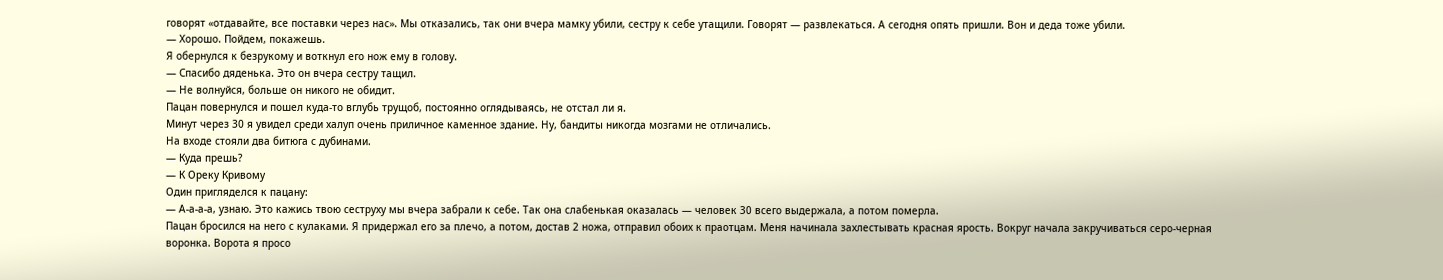говорят «отдавайте, все поставки через нас». Мы отказались, так они вчера мамку убили, сестру к себе утащили. Говорят — развлекаться. А сегодня опять пришли. Вон и деда тоже убили.
— Хорошо. Пойдем, покажешь.
Я обернулся к безрукому и воткнул его нож ему в голову.
— Спасибо дяденька. Это он вчера сестру тащил.
— Не волнуйся, больше он никого не обидит.
Пацан повернулся и пошел куда-то вглубь трущоб, постоянно оглядываясь, не отстал ли я.
Минут через 30 я увидел среди халуп очень приличное каменное здание. Ну, бандиты никогда мозгами не отличались.
На входе стояли два битюга с дубинами.
— Куда прешь?
— К Ореку Кривому
Один пригляделся к пацану:
— А-а-а-а, узнаю. Это кажись твою сеструху мы вчера забрали к себе. Так она слабенькая оказалась — человек 30 всего выдержала, а потом померла.
Пацан бросился на него с кулаками. Я придержал его за плечо, а потом, достав 2 ножа, отправил обоих к праотцам. Меня начинала захлестывать красная ярость. Вокруг начала закручиваться серо-черная воронка. Ворота я просо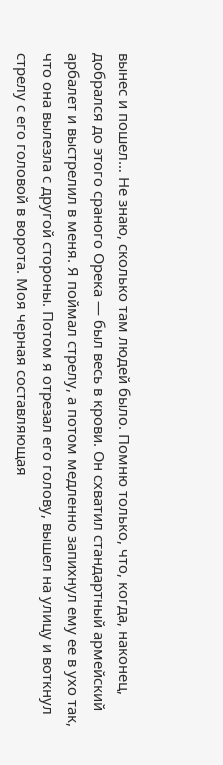вынес и пошел… Не знаю, сколько там людей было. Помню только, что, когда, наконец, добрался до этого сраного Орека — был весь в крови. Он схватил стандартный армейский арбалет и выстрелил в меня. Я поймал стрелу, а потом медленно запихнул ему ее в ухо так, что она вылезла с другой стороны. Потом я отрезал его голову, вышел на улицу и воткнул стрелу с его головой в ворота. Моя черная составляющая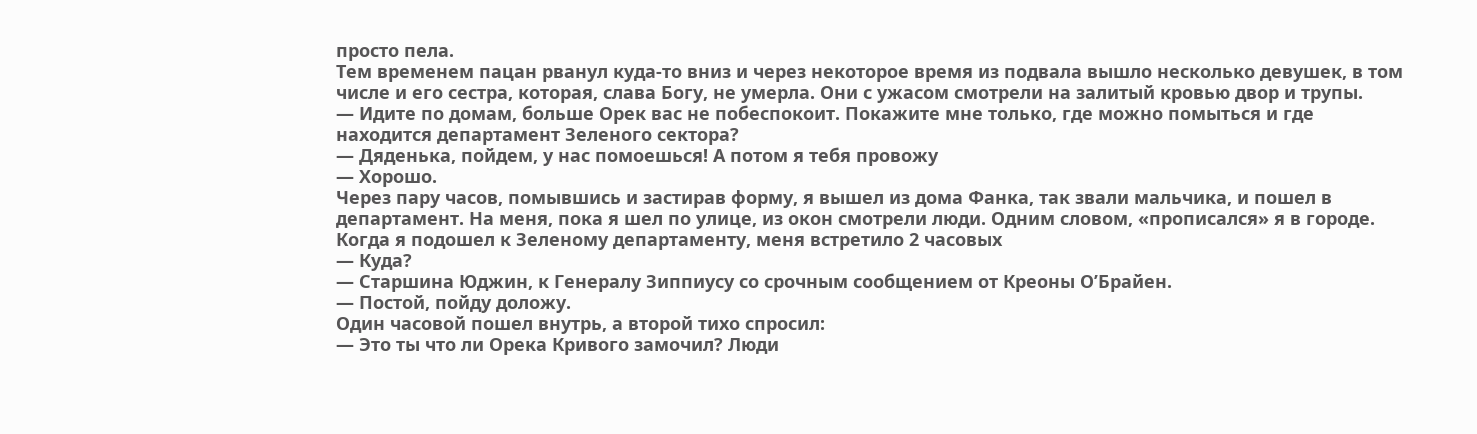просто пела.
Тем временем пацан рванул куда-то вниз и через некоторое время из подвала вышло несколько девушек, в том числе и его сестра, которая, слава Богу, не умерла. Они с ужасом смотрели на залитый кровью двор и трупы.
— Идите по домам, больше Орек вас не побеспокоит. Покажите мне только, где можно помыться и где находится департамент Зеленого сектора?
— Дяденька, пойдем, у нас помоешься! А потом я тебя провожу
— Хорошо.
Через пару часов, помывшись и застирав форму, я вышел из дома Фанка, так звали мальчика, и пошел в департамент. На меня, пока я шел по улице, из окон смотрели люди. Одним словом, «прописался» я в городе.
Когда я подошел к Зеленому департаменту, меня встретило 2 часовых
— Куда?
— Старшина Юджин, к Генералу Зиппиусу со срочным сообщением от Креоны О’Брайен.
— Постой, пойду доложу.
Один часовой пошел внутрь, а второй тихо спросил:
— Это ты что ли Орека Кривого замочил? Люди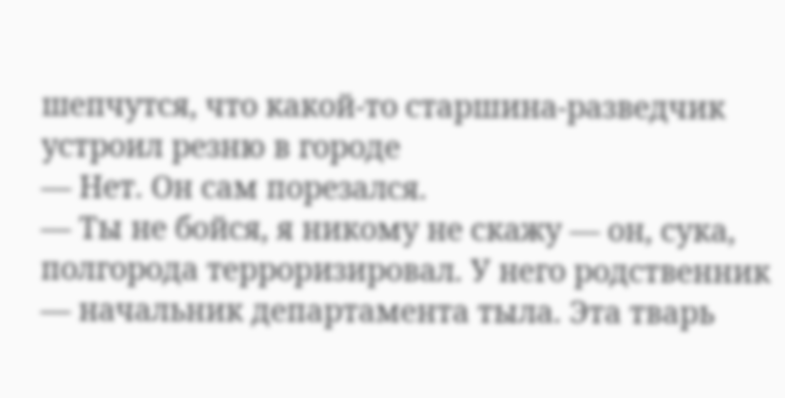шепчутся, что какой-то старшина-разведчик устроил резню в городе
— Нет. Он сам порезался.
— Ты не бойся, я никому не скажу — он, сука, полгорода терроризировал. У него родственник — начальник департамента тыла. Эта тварь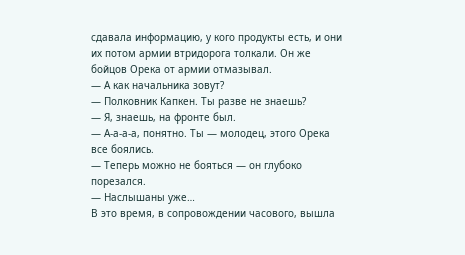сдавала информацию, у кого продукты есть, и они их потом армии втридорога толкали. Он же бойцов Орека от армии отмазывал.
— А как начальника зовут?
— Полковник Капкен. Ты разве не знаешь?
— Я, знаешь, на фронте был.
— А-а-а-а, понятно. Ты — молодец, этого Орека все боялись.
— Теперь можно не бояться — он глубоко порезался.
— Наслышаны уже…
В это время, в сопровождении часового, вышла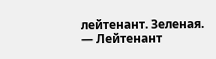лейтенант. Зеленая.
— Лейтенант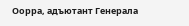Оорра, адъютант Генерала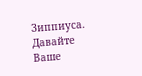Зиппиуса. Давайте Ваше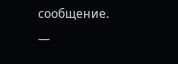сообщение.
—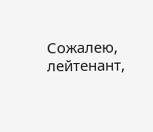Сожалею, лейтенант,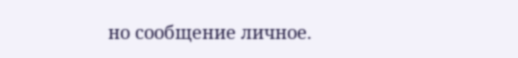но сообщение личное.